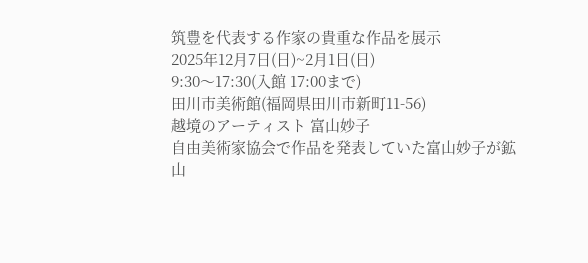筑豊を代表する作家の貴重な作品を展示
2025年12月7日(日)~2月1日(日)
9:30〜17:30(入館 17:00まで)
田川市美術館(福岡県田川市新町11-56)
越境のアーティスト 富山妙子
自由美術家協会で作品を発表していた富山妙子が鉱山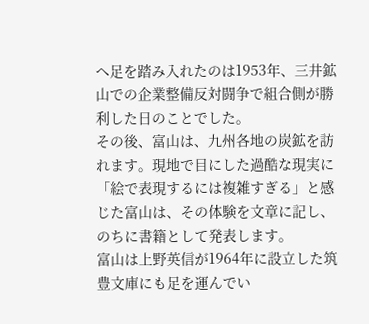へ足を踏み入れたのは1953年、三井鉱山での企業整備反対闘争で組合側が勝利した日のことでした。
その後、富山は、九州各地の炭鉱を訪れます。現地で目にした過酷な現実に「絵で表現するには複雑すぎる」と感じた富山は、その体験を文章に記し、のちに書籍として発表します。
富山は上野英信が1964年に設立した筑豊文庫にも足を運んでい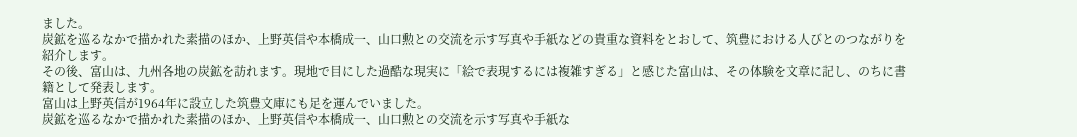ました。
炭鉱を巡るなかで描かれた素描のほか、上野英信や本橋成一、山口勲との交流を示す写真や手紙などの貴重な資料をとおして、筑豊における人びとのつながりを紹介します。
その後、富山は、九州各地の炭鉱を訪れます。現地で目にした過酷な現実に「絵で表現するには複雑すぎる」と感じた富山は、その体験を文章に記し、のちに書籍として発表します。
富山は上野英信が1964年に設立した筑豊文庫にも足を運んでいました。
炭鉱を巡るなかで描かれた素描のほか、上野英信や本橋成一、山口勲との交流を示す写真や手紙な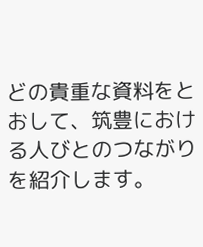どの貴重な資料をとおして、筑豊における人びとのつながりを紹介します。